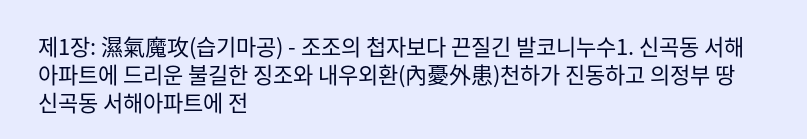제1장: 濕氣魔攻(습기마공) - 조조의 첩자보다 끈질긴 발코니누수1. 신곡동 서해 아파트에 드리운 불길한 징조와 내우외환(內憂外患)천하가 진동하고 의정부 땅 신곡동 서해아파트에 전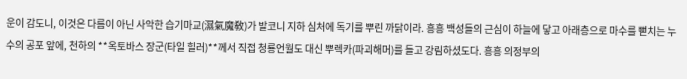운이 감도니, 이것은 다름이 아닌 사악한 습기마교(濕氣魔敎)가 발코니 지하 심처에 독기를 뿌린 까닭이라. 흥흥 백성들의 근심이 하늘에 닿고 아래층으로 마수를 뻗치는 누수의 공포 앞에, 천하의 **옥토바스 장군(타일 힐러)**께서 직접 청룡언월도 대신 뿌렉카(파괴해머)를 들고 강림하셨도다. 흥흥 의정부의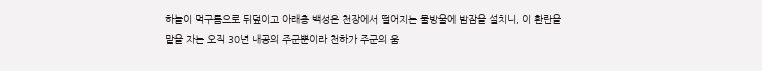하늘이 먹구름으로 뒤덮이고 아래층 백성은 천장에서 떨어지는 물방울에 밤잠을 설치니, 이 환란을 맡을 자는 오직 30년 내공의 주군뿐이라 천하가 주군의 움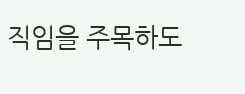직임을 주목하도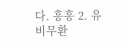다. 흥흥 2. 유비무환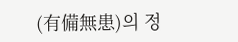(有備無患)의 정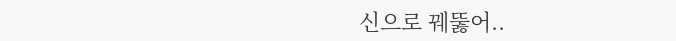신으로 꿰뚫어..